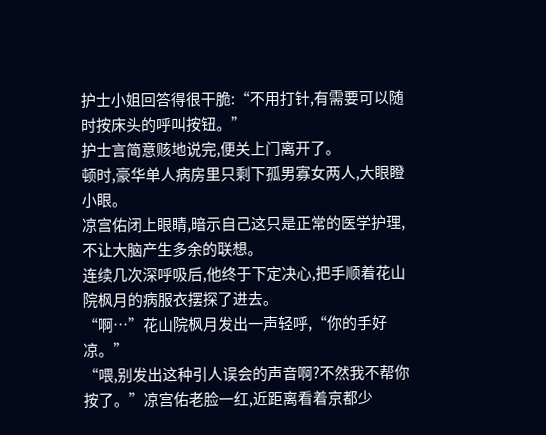护士小姐回答得很干脆:“不用打针,有需要可以随时按床头的呼叫按钮。”
护士言简意赅地说完,便关上门离开了。
顿时,豪华单人病房里只剩下孤男寡女两人,大眼瞪小眼。
凉宫佑闭上眼睛,暗示自己这只是正常的医学护理,不让大脑产生多余的联想。
连续几次深呼吸后,他终于下定决心,把手顺着花山院枫月的病服衣摆探了进去。
“啊…”花山院枫月发出一声轻呼,“你的手好凉。”
“喂,别发出这种引人误会的声音啊?不然我不帮你按了。”凉宫佑老脸一红,近距离看着京都少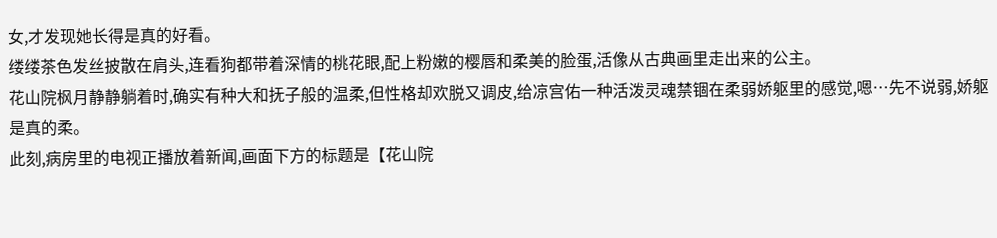女,才发现她长得是真的好看。
缕缕茶色发丝披散在肩头,连看狗都带着深情的桃花眼,配上粉嫩的樱唇和柔美的脸蛋,活像从古典画里走出来的公主。
花山院枫月静静躺着时,确实有种大和抚子般的温柔,但性格却欢脱又调皮,给凉宫佑一种活泼灵魂禁锢在柔弱娇躯里的感觉,嗯…先不说弱,娇躯是真的柔。
此刻,病房里的电视正播放着新闻,画面下方的标题是【花山院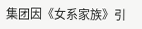集团因《女系家族》引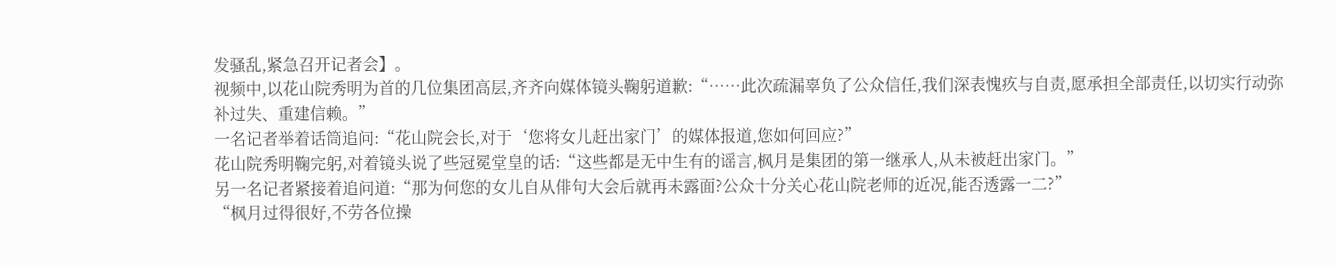发骚乱,紧急召开记者会】。
视频中,以花山院秀明为首的几位集团高层,齐齐向媒体镜头鞠躬道歉:“……此次疏漏辜负了公众信任,我们深表愧疚与自责,愿承担全部责任,以切实行动弥补过失、重建信赖。”
一名记者举着话筒追问:“花山院会长,对于‘您将女儿赶出家门’的媒体报道,您如何回应?”
花山院秀明鞠完躬,对着镜头说了些冠冕堂皇的话:“这些都是无中生有的谣言,枫月是集团的第一继承人,从未被赶出家门。”
另一名记者紧接着追问道:“那为何您的女儿自从俳句大会后就再未露面?公众十分关心花山院老师的近况,能否透露一二?”
“枫月过得很好,不劳各位操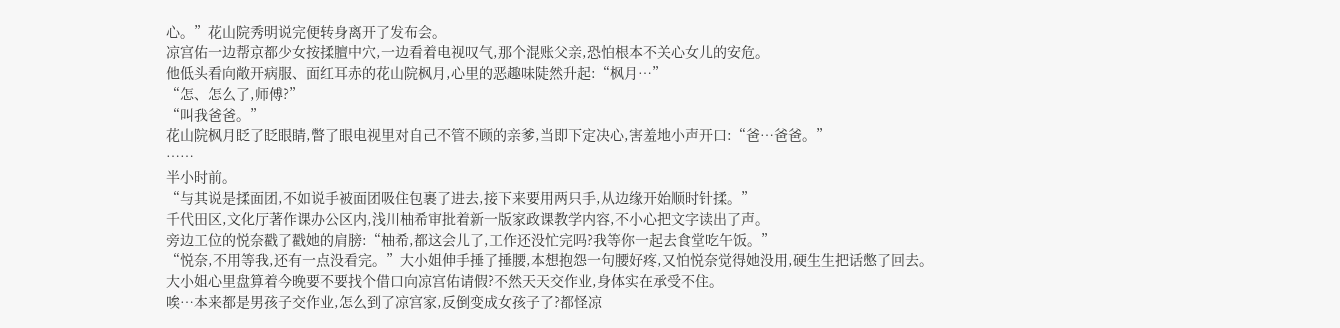心。”花山院秀明说完便转身离开了发布会。
凉宫佑一边帮京都少女按揉膻中穴,一边看着电视叹气,那个混账父亲,恐怕根本不关心女儿的安危。
他低头看向敞开病服、面红耳赤的花山院枫月,心里的恶趣味陡然升起:“枫月…”
“怎、怎么了,师傅?”
“叫我爸爸。”
花山院枫月眨了眨眼睛,瞥了眼电视里对自己不管不顾的亲爹,当即下定决心,害羞地小声开口:“爸…爸爸。”
……
半小时前。
“与其说是揉面团,不如说手被面团吸住包裹了进去,接下来要用两只手,从边缘开始顺时针揉。”
千代田区,文化厅著作课办公区内,浅川柚希审批着新一版家政课教学内容,不小心把文字读出了声。
旁边工位的悦奈戳了戳她的肩膀:“柚希,都这会儿了,工作还没忙完吗?我等你一起去食堂吃午饭。”
“悦奈,不用等我,还有一点没看完。”大小姐伸手捶了捶腰,本想抱怨一句腰好疼,又怕悦奈觉得她没用,硬生生把话憋了回去。
大小姐心里盘算着今晚要不要找个借口向凉宫佑请假?不然天天交作业,身体实在承受不住。
唉…本来都是男孩子交作业,怎么到了凉宫家,反倒变成女孩子了?都怪凉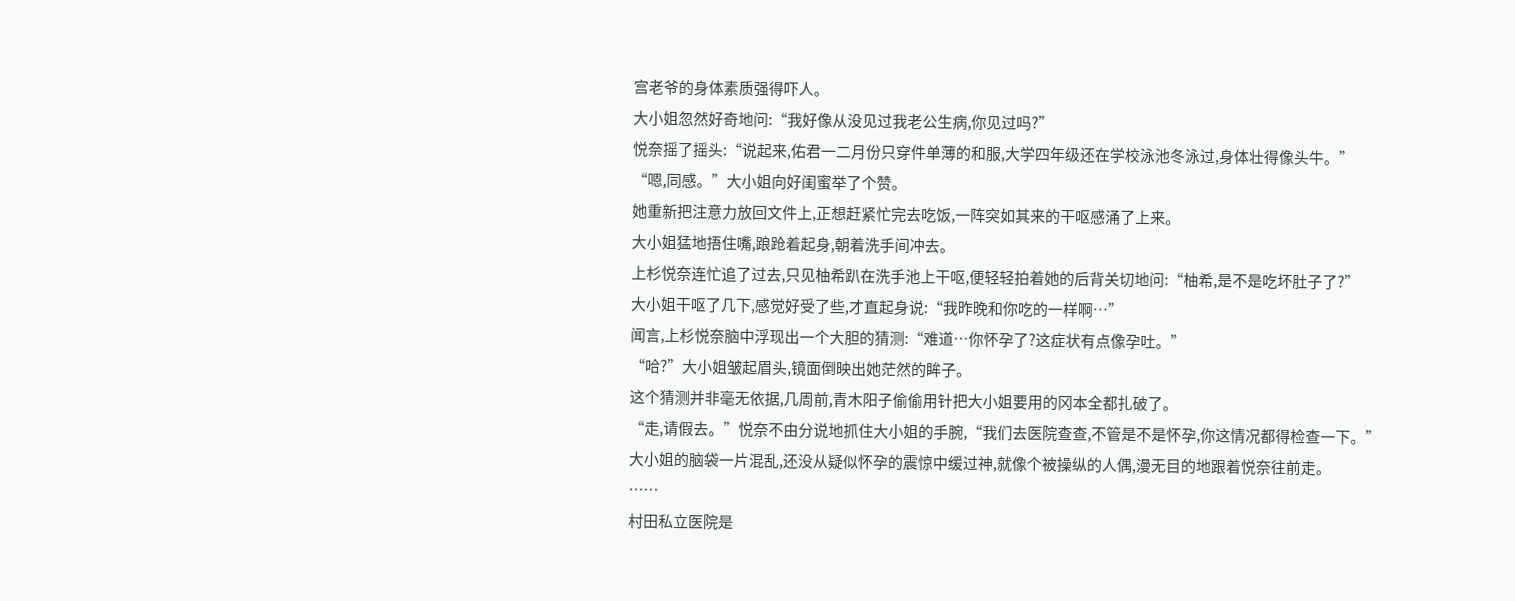宫老爷的身体素质强得吓人。
大小姐忽然好奇地问:“我好像从没见过我老公生病,你见过吗?”
悦奈摇了摇头:“说起来,佑君一二月份只穿件单薄的和服,大学四年级还在学校泳池冬泳过,身体壮得像头牛。”
“嗯,同感。”大小姐向好闺蜜举了个赞。
她重新把注意力放回文件上,正想赶紧忙完去吃饭,一阵突如其来的干呕感涌了上来。
大小姐猛地捂住嘴,踉跄着起身,朝着洗手间冲去。
上杉悦奈连忙追了过去,只见柚希趴在洗手池上干呕,便轻轻拍着她的后背关切地问:“柚希,是不是吃坏肚子了?”
大小姐干呕了几下,感觉好受了些,才直起身说:“我昨晚和你吃的一样啊…”
闻言,上杉悦奈脑中浮现出一个大胆的猜测:“难道…你怀孕了?这症状有点像孕吐。”
“哈?”大小姐皱起眉头,镜面倒映出她茫然的眸子。
这个猜测并非毫无依据,几周前,青木阳子偷偷用针把大小姐要用的冈本全都扎破了。
“走,请假去。”悦奈不由分说地抓住大小姐的手腕,“我们去医院查查,不管是不是怀孕,你这情况都得检查一下。”
大小姐的脑袋一片混乱,还没从疑似怀孕的震惊中缓过神,就像个被操纵的人偶,漫无目的地跟着悦奈往前走。
……
村田私立医院是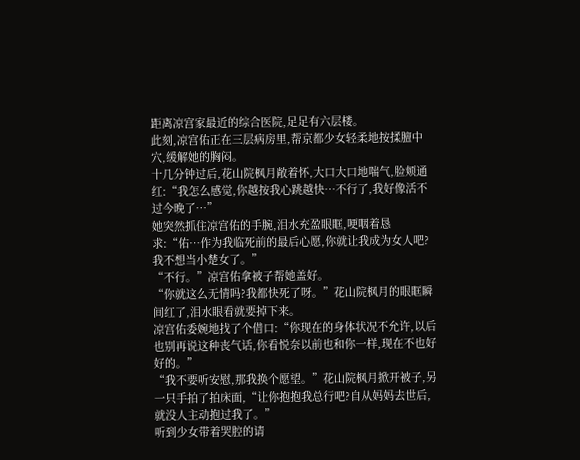距离凉宫家最近的综合医院,足足有六层楼。
此刻,凉宫佑正在三层病房里,帮京都少女轻柔地按揉膻中穴,缓解她的胸闷。
十几分钟过后,花山院枫月敞着怀,大口大口地喘气,脸颊通红:“我怎么感觉,你越按我心跳越快…不行了,我好像活不过今晚了…”
她突然抓住凉宫佑的手腕,泪水充盈眼眶,哽咽着恳求:“佑…作为我临死前的最后心愿,你就让我成为女人吧?我不想当小楚女了。”
“不行。”凉宫佑拿被子帮她盖好。
“你就这么无情吗?我都快死了呀。”花山院枫月的眼眶瞬间红了,泪水眼看就要掉下来。
凉宫佑委婉地找了个借口:“你现在的身体状况不允许,以后也别再说这种丧气话,你看悦奈以前也和你一样,现在不也好好的。”
“我不要听安慰,那我换个愿望。”花山院枫月掀开被子,另一只手拍了拍床面,“让你抱抱我总行吧?自从妈妈去世后,就没人主动抱过我了。”
听到少女带着哭腔的请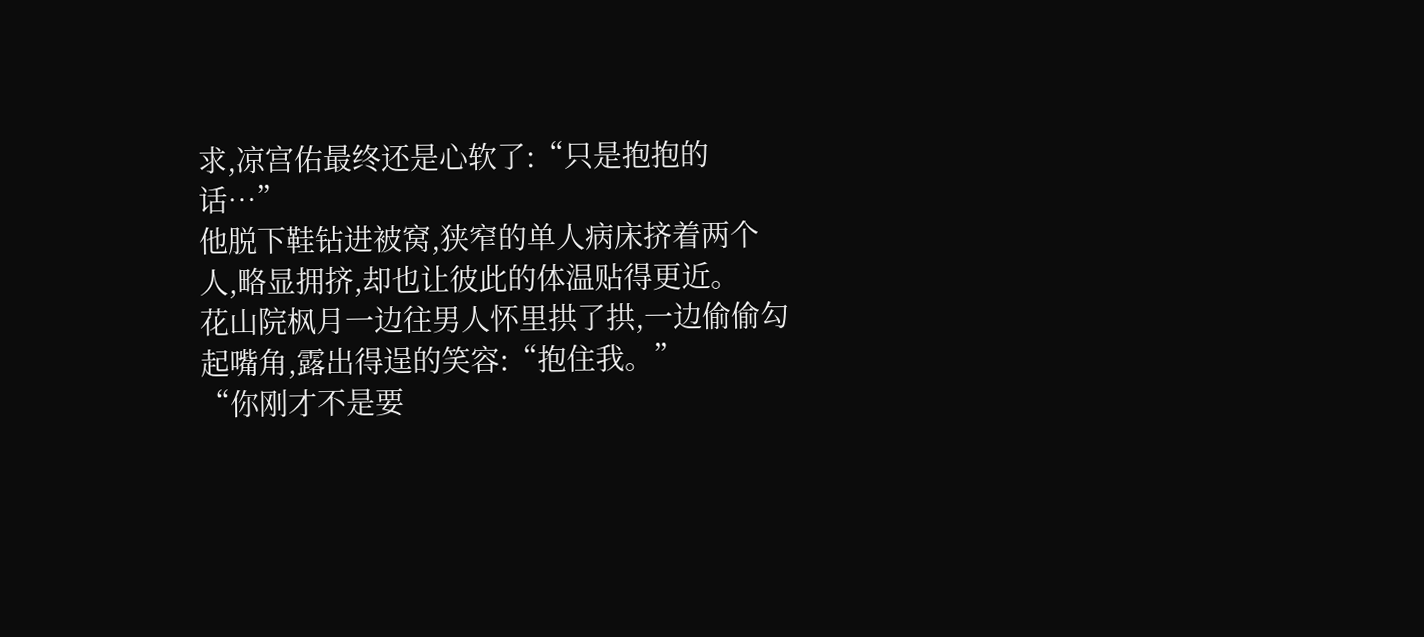求,凉宫佑最终还是心软了:“只是抱抱的话…”
他脱下鞋钻进被窝,狭窄的单人病床挤着两个人,略显拥挤,却也让彼此的体温贴得更近。
花山院枫月一边往男人怀里拱了拱,一边偷偷勾起嘴角,露出得逞的笑容:“抱住我。”
“你刚才不是要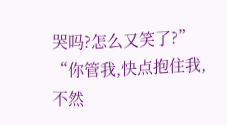哭吗?怎么又笑了?”
“你管我,快点抱住我,不然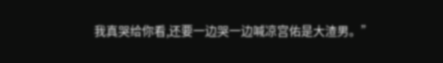我真哭给你看,还要一边哭一边喊凉宫佑是大渣男。”